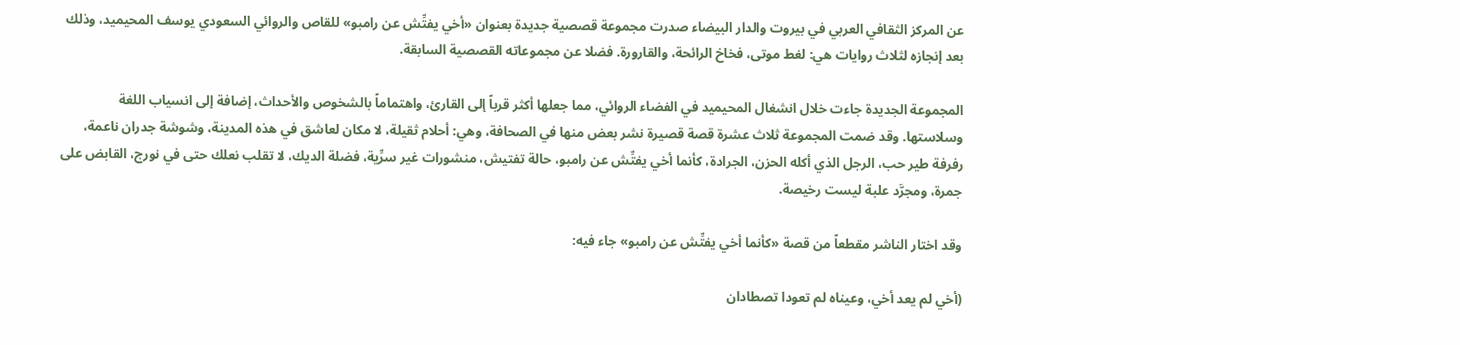عن المركز الثقافي العربي في بيروت والدار البيضاء صدرت مجموعة قصصية جديدة بعنوان «أخي يفتِّش عن رامبو» للقاص والروائي السعودي يوسف المحيميد، وذلك بعد إنجازه لثلاث روايات هي: لغط موتى، فخاخ الرائحة، والقارورة. فضلا عن مجموعاته القصصية السابقة.

المجموعة الجديدة جاءت خلال انشغال المحيميد في الفضاء الروائي، مما جعلها أكثر قرباً إلى القارئ، واهتماماً بالشخوص والأحداث، إضافة إلى انسياب اللغة وسلاستها. وقد ضمت المجموعة ثلاث عشرة قصة قصيرة نشر بعض منها في الصحافة، وهي: أحلام ثقيلة، لا مكان لعاشق في هذه المدينة، وشوشة جدران ناعمة، رفرفة طير حب، الرجل الذي أكله الحزن، الجرادة، كأنما أخي يفتِّش عن رامبو، حالة تفتيش، منشورات غير سرِّية، فضلة الديك، لا تقلب نعلك حتى في نورج، القابض على جمرة، ومجرَّد علبة ليست رخيصة.

وقد اختار الناشر مقطعاً من قصة «كأنما أخي يفتِّش عن رامبو» جاء فيه:

(أخي لم يعد أخي، وعيناه لم تعودا تصطادان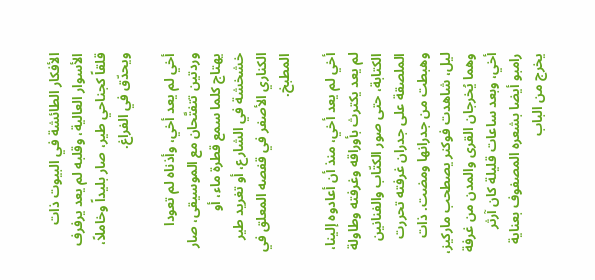الأفكار الطائشة في البيوت ذات الأسوار العالية، وقلبه لم يعد يرفرف قلقاً كجناحي طير، صار بليداً وخاملاً، ويحدّق في الفراغ.

أخي لم يعد أخي، وأذناه لم تعودا وردتين تتفتَّحان مع الموسيقى، صار يهتاج كلما سمع قطرة ماء، أو خشخشة في الشارع، أو تغريد طير الكناري الأصفر في قفصه المعلق في المطبخ.

أخي لم يعد أخي، منذ أن أعادوه إلينا، لم يعد يكترث بأوراقه وغرفته وطاولة الكتابة، حتى صور الكتّاب والفنانين الملصقة على جدران غرفته تحررت وهبطت من جدرانها ومضت. ذات ليل، شاهدت فوكنر يصطحب ماركيز، وهما يُخرجان القرى والمدن من غرفة أخي، وبعد ساعات قليلة كان آرثر رامبو أيضا بشعره المصفوف بعناية يخرج من الباب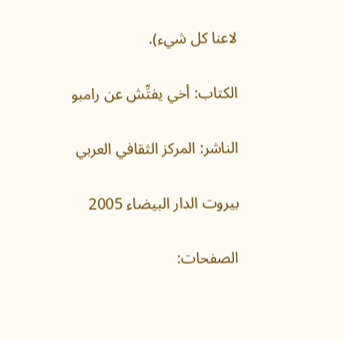لاعنا كل شيء).

الكتاب: أخي يفتِّش عن رامبو

الناشر: المركز الثقافي العربي

بيروت الدار البيضاء 2005

الصفحات: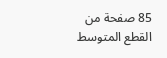85 صفحة من القطع المتوسط